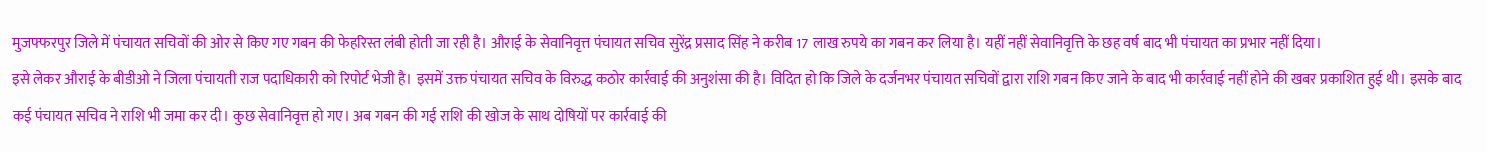मुजफ्फरपुर जिले में पंचायत सचिवों की ओर से किए गए गबन की फेहरिस्त लंबी होती जा रही है। औराई के सेवानिवृत्त पंचायत सचिव सुरेंद्र प्रसाद सिंह ने करीब 17 लाख रुपये का गबन कर लिया है। यहीं नहीं सेवानिवृत्ति के छह वर्ष बाद भी पंचायत का प्रभार नहीं दिया।
इसे लेकर औराई के बीडीओ ने जिला पंचायती राज पदाधिकारी को रिपोर्ट भेजी है। इसमें उक्त पंचायत सचिव के विरुद्ध कठोर कार्रवाई की अनुशंसा की है। विदित हो कि जिले के दर्जनभर पंचायत सचिवों द्वारा राशि गबन किए जाने के बाद भी कार्रवाई नहीं होने की खबर प्रकाशित हुई थी। इसके बाद कई पंचायत सचिव ने राशि भी जमा कर दी। कुछ सेवानिवृत्त हो गए। अब गबन की गई राशि की खोज के साथ दोषियों पर कार्रवाई की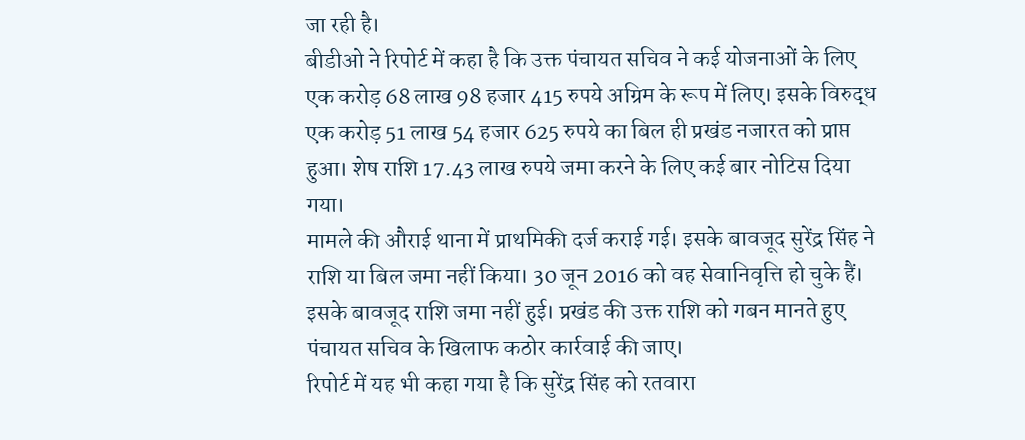जा रही है।
बीडीओ ने रिपोर्ट में कहा है कि उक्त पंचायत सचिव ने कई योजनाओं के लिए एक करोड़ 68 लाख 98 हजार 415 रुपये अग्रिम के रूप में लिए। इसके विरुद्ध एक करोड़ 51 लाख 54 हजार 625 रुपये का बिल ही प्रखंड नजारत को प्राप्त हुआ। शेष राशि 17.43 लाख रुपये जमा करने के लिए कई बार नोटिस दिया गया।
मामले की औराई थाना में प्राथमिकी दर्ज कराई गई। इसके बावजूद सुरेंद्र सिंह ने राशि या बिल जमा नहीं किया। 30 जून 2016 को वह सेवानिवृत्ति हो चुके हैं। इसके बावजूद राशि जमा नहीं हुई। प्रखंड की उक्त राशि को गबन मानते हुए पंचायत सचिव के खिलाफ कठोर कार्रवाई की जाए।
रिपोर्ट में यह भी कहा गया है कि सुरेंद्र सिंह को रतवारा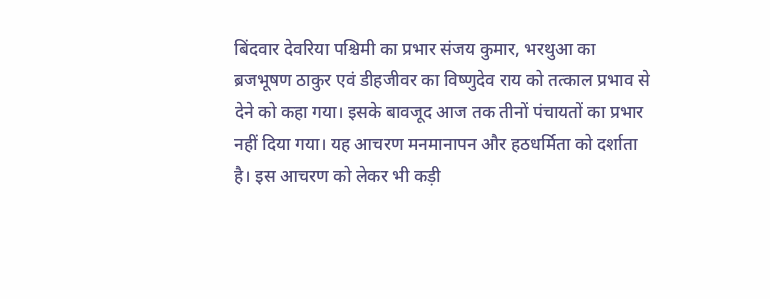बिंदवार देवरिया पश्चिमी का प्रभार संजय कुमार, भरथुआ का ब्रजभूषण ठाकुर एवं डीहजीवर का विष्णुदेव राय को तत्काल प्रभाव से देने को कहा गया। इसके बावजूद आज तक तीनों पंचायतों का प्रभार नहीं दिया गया। यह आचरण मनमानापन और हठधर्मिता को दर्शाता है। इस आचरण को लेकर भी कड़ी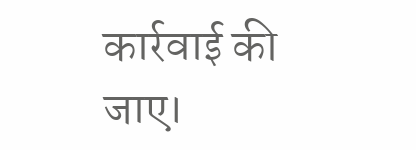कार्रवाई की जाए।